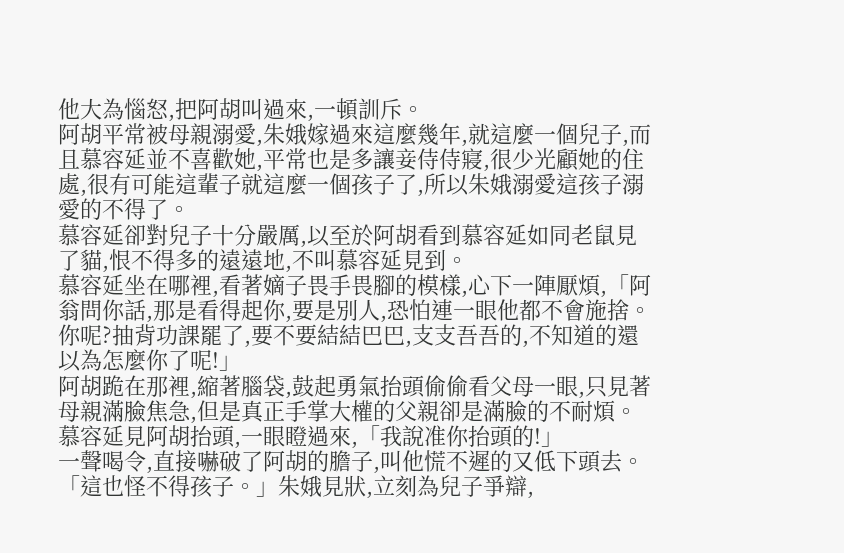他大為惱怒,把阿胡叫過來,一頓訓斥。
阿胡平常被母親溺愛,朱娥嫁過來這麼幾年,就這麼一個兒子,而且慕容延並不喜歡她,平常也是多讓妾侍侍寢,很少光顧她的住處,很有可能這輩子就這麼一個孩子了,所以朱娥溺愛這孩子溺愛的不得了。
慕容延卻對兒子十分嚴厲,以至於阿胡看到慕容延如同老鼠見了貓,恨不得多的遠遠地,不叫慕容延見到。
慕容延坐在哪裡,看著嫡子畏手畏腳的模樣,心下一陣厭煩,「阿翁問你話,那是看得起你,要是別人,恐怕連一眼他都不會施捨。你呢?抽背功課罷了,要不要結結巴巴,支支吾吾的,不知道的還以為怎麼你了呢!」
阿胡跪在那裡,縮著腦袋,鼓起勇氣抬頭偷偷看父母一眼,只見著母親滿臉焦急,但是真正手掌大權的父親卻是滿臉的不耐煩。
慕容延見阿胡抬頭,一眼瞪過來,「我說准你抬頭的!」
一聲喝令,直接嚇破了阿胡的膽子,叫他慌不遲的又低下頭去。
「這也怪不得孩子。」朱娥見狀,立刻為兒子爭辯,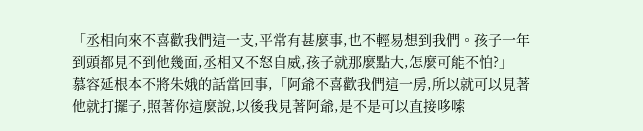「丞相向來不喜歡我們這一支,平常有甚麼事,也不輕易想到我們。孩子一年到頭都見不到他幾面,丞相又不怒自威,孩子就那麼點大,怎麼可能不怕?」
慕容延根本不將朱娥的話當回事,「阿爺不喜歡我們這一房,所以就可以見著他就打擺子,照著你這麼說,以後我見著阿爺,是不是可以直接哆嗦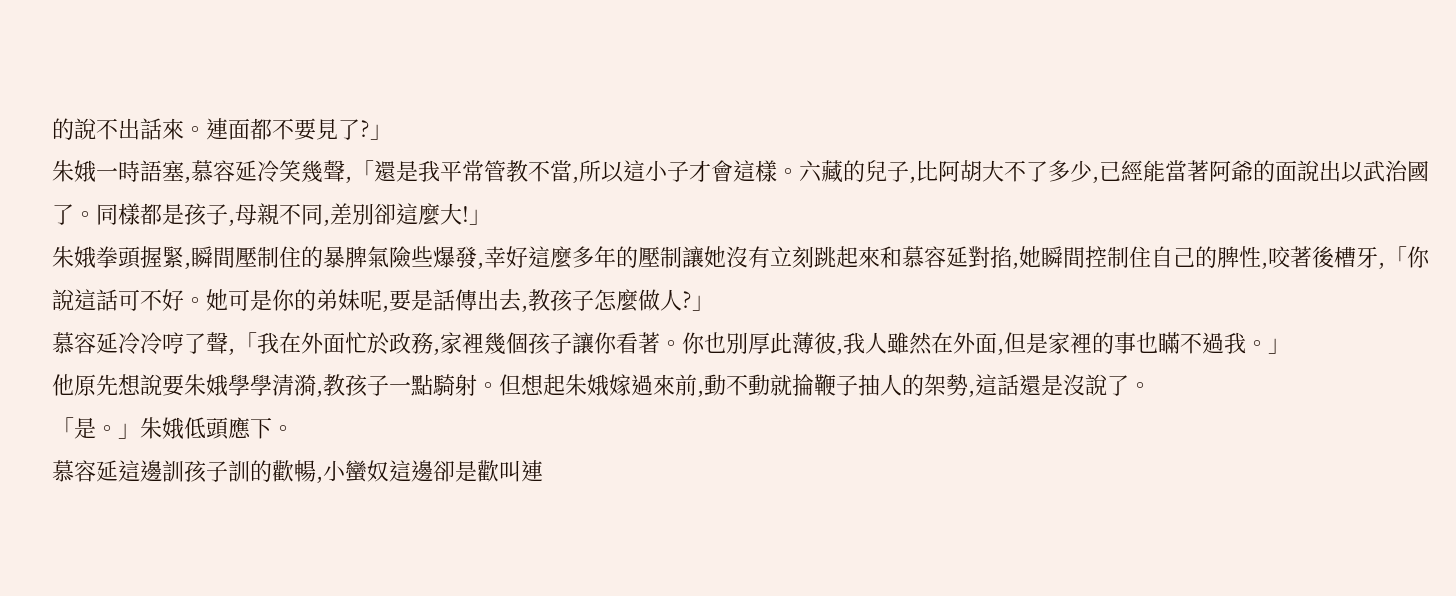的說不出話來。連面都不要見了?」
朱娥一時語塞,慕容延冷笑幾聲,「還是我平常管教不當,所以這小子才會這樣。六藏的兒子,比阿胡大不了多少,已經能當著阿爺的面說出以武治國了。同樣都是孩子,母親不同,差別卻這麼大!」
朱娥拳頭握緊,瞬間壓制住的暴脾氣險些爆發,幸好這麼多年的壓制讓她沒有立刻跳起來和慕容延對掐,她瞬間控制住自己的脾性,咬著後槽牙,「你說這話可不好。她可是你的弟妹呢,要是話傳出去,教孩子怎麼做人?」
慕容延冷冷哼了聲,「我在外面忙於政務,家裡幾個孩子讓你看著。你也別厚此薄彼,我人雖然在外面,但是家裡的事也瞞不過我。」
他原先想說要朱娥學學清漪,教孩子一點騎射。但想起朱娥嫁過來前,動不動就掄鞭子抽人的架勢,這話還是沒說了。
「是。」朱娥低頭應下。
慕容延這邊訓孩子訓的歡暢,小蠻奴這邊卻是歡叫連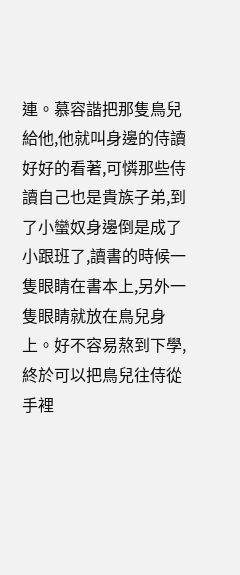連。慕容諧把那隻鳥兒給他,他就叫身邊的侍讀好好的看著,可憐那些侍讀自己也是貴族子弟,到了小蠻奴身邊倒是成了小跟班了,讀書的時候一隻眼睛在書本上,另外一隻眼睛就放在鳥兒身上。好不容易熬到下學,終於可以把鳥兒往侍從手裡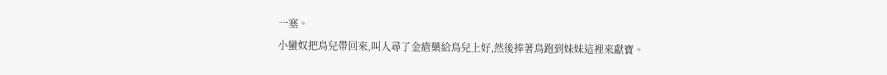一塞。
小蠻奴把鳥兒帶回來,叫人尋了金瘡藥給鳥兒上好,然後捧著鳥跑到妹妹這裡來獻寶。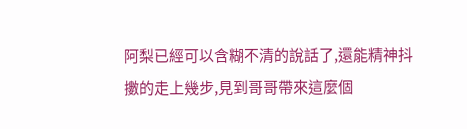阿梨已經可以含糊不清的說話了,還能精神抖擻的走上幾步,見到哥哥帶來這麼個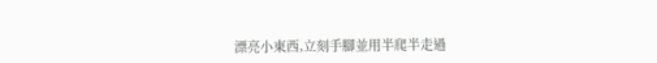漂亮小東西,立刻手腳並用半爬半走過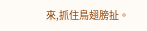來,抓住鳥翅膀扯。